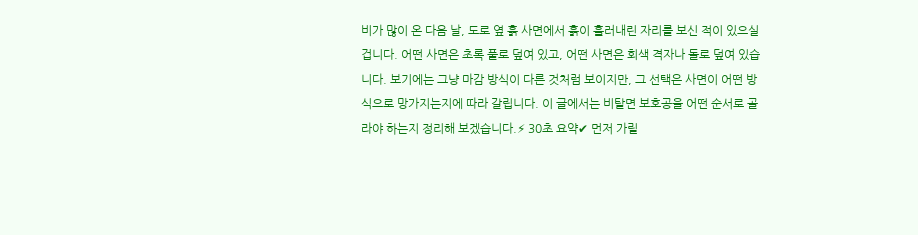비가 많이 온 다음 날, 도로 옆 흙 사면에서 흙이 흘러내린 자리를 보신 적이 있으실 겁니다. 어떤 사면은 초록 풀로 덮여 있고, 어떤 사면은 회색 격자나 돌로 덮여 있습니다. 보기에는 그냥 마감 방식이 다른 것처럼 보이지만, 그 선택은 사면이 어떤 방식으로 망가지는지에 따라 갈립니다. 이 글에서는 비탈면 보호공을 어떤 순서로 골라야 하는지 정리해 보겠습니다.⚡ 30초 요약✔ 먼저 가릴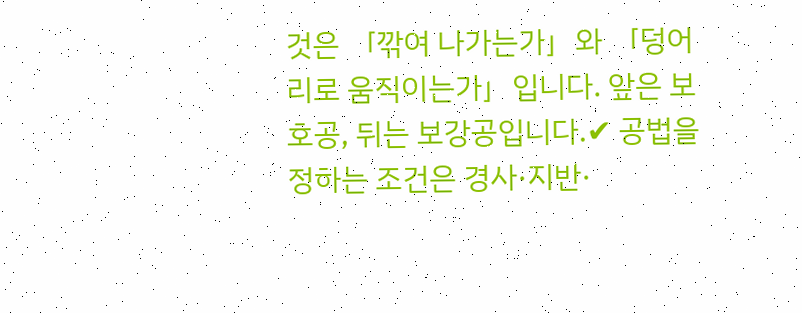것은 「깎여 나가는가」와 「덩어리로 움직이는가」입니다. 앞은 보호공, 뒤는 보강공입니다.✔ 공법을 정하는 조건은 경사·지반·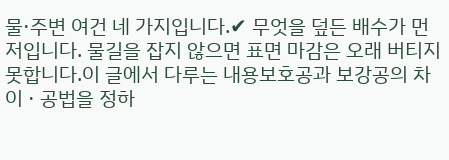물·주변 여건 네 가지입니다.✔ 무엇을 덮든 배수가 먼저입니다. 물길을 잡지 않으면 표면 마감은 오래 버티지 못합니다.이 글에서 다루는 내용보호공과 보강공의 차이 · 공법을 정하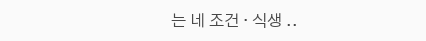는 네 조건 · 식생 ..